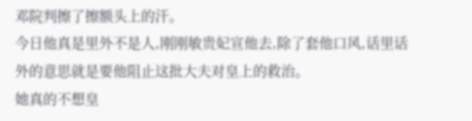邓院判擦了擦额头上的汗。
今日他真是里外不是人,刚刚敏贵妃宣他去,除了套他口风,话里话外的意思就是要他阻止这批大夫对皇上的救治。
她真的不想皇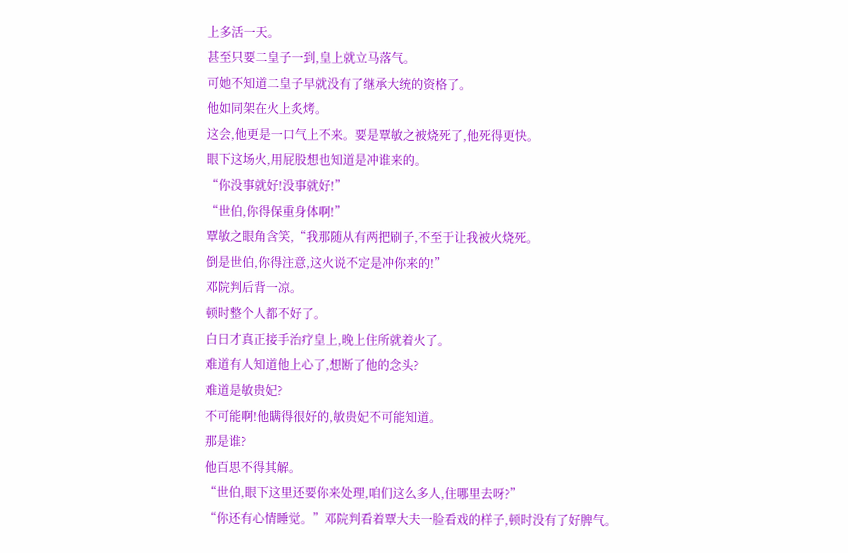上多活一天。
甚至只要二皇子一到,皇上就立马落气。
可她不知道二皇子早就没有了继承大统的资格了。
他如同架在火上炙烤。
这会,他更是一口气上不来。要是覃敏之被烧死了,他死得更快。
眼下这场火,用屁股想也知道是冲谁来的。
“你没事就好!没事就好!”
“世伯,你得保重身体啊!”
覃敏之眼角含笑,“我那随从有两把刷子,不至于让我被火烧死。
倒是世伯,你得注意,这火说不定是冲你来的!”
邓院判后背一凉。
顿时整个人都不好了。
白日才真正接手治疗皇上,晚上住所就着火了。
难道有人知道他上心了,想断了他的念头?
难道是敏贵妃?
不可能啊!他瞒得很好的,敏贵妃不可能知道。
那是谁?
他百思不得其解。
“世伯,眼下这里还要你来处理,咱们这么多人,住哪里去呀?”
“你还有心情睡觉。”邓院判看着覃大夫一脸看戏的样子,顿时没有了好脾气。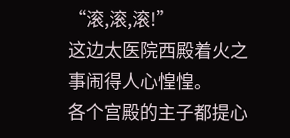“滚,滚,滚!”
这边太医院西殿着火之事闹得人心惶惶。
各个宫殿的主子都提心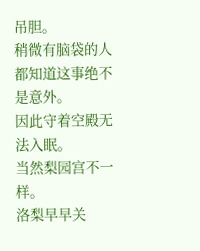吊胆。
稍微有脑袋的人都知道这事绝不是意外。
因此守着空殿无法入眠。
当然梨园宫不一样。
洛梨早早关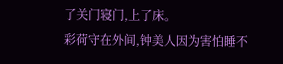了关门寝门,上了床。
彩荷守在外间,钟美人因为害怕睡不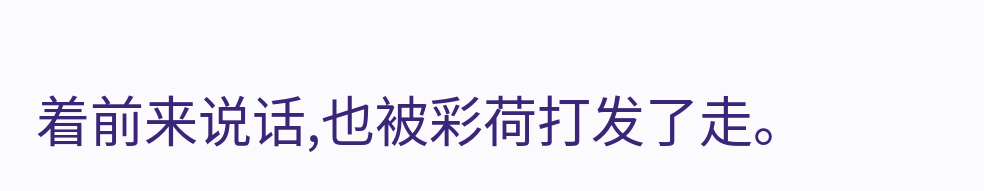着前来说话,也被彩荷打发了走。